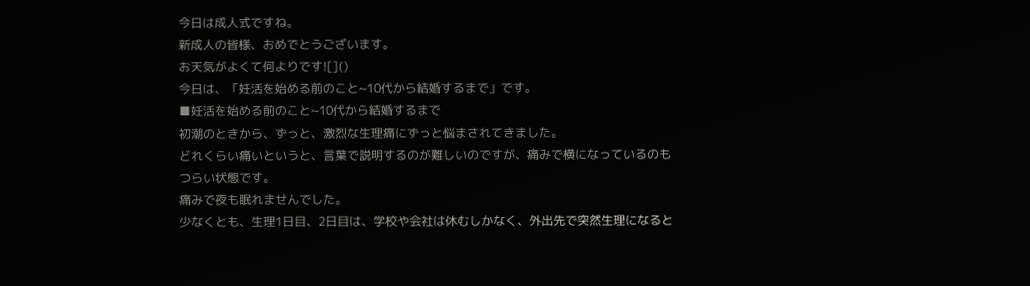今日は成人式ですね。
新成人の皆様、おめでとうございます。
お天気がよくて何よりです![]()
今日は、「妊活を始める前のこと~10代から結婚するまで」です。
■妊活を始める前のこと~10代から結婚するまで
初潮のときから、ずっと、激烈な生理痛にずっと悩まされてきました。
どれくらい痛いというと、言葉で説明するのが難しいのですが、痛みで横になっているのもつらい状態です。
痛みで夜も眠れませんでした。
少なくとも、生理1日目、2日目は、学校や会社は休むしかなく、外出先で突然生理になると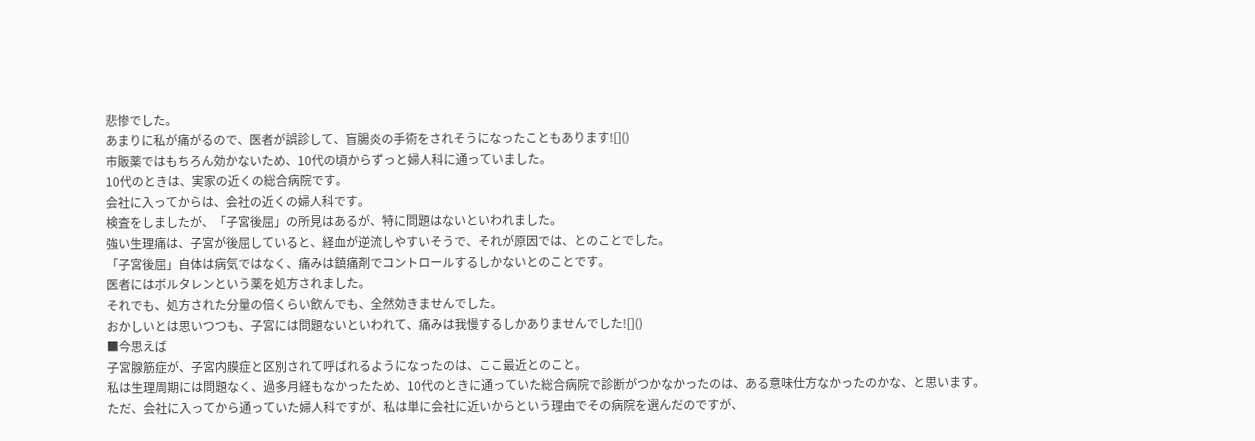悲惨でした。
あまりに私が痛がるので、医者が誤診して、盲腸炎の手術をされそうになったこともあります![]()
市販薬ではもちろん効かないため、10代の頃からずっと婦人科に通っていました。
10代のときは、実家の近くの総合病院です。
会社に入ってからは、会社の近くの婦人科です。
検査をしましたが、「子宮後屈」の所見はあるが、特に問題はないといわれました。
強い生理痛は、子宮が後屈していると、経血が逆流しやすいそうで、それが原因では、とのことでした。
「子宮後屈」自体は病気ではなく、痛みは鎮痛剤でコントロールするしかないとのことです。
医者にはボルタレンという薬を処方されました。
それでも、処方された分量の倍くらい飲んでも、全然効きませんでした。
おかしいとは思いつつも、子宮には問題ないといわれて、痛みは我慢するしかありませんでした![]()
■今思えば
子宮腺筋症が、子宮内膜症と区別されて呼ばれるようになったのは、ここ最近とのこと。
私は生理周期には問題なく、過多月経もなかったため、10代のときに通っていた総合病院で診断がつかなかったのは、ある意味仕方なかったのかな、と思います。
ただ、会社に入ってから通っていた婦人科ですが、私は単に会社に近いからという理由でその病院を選んだのですが、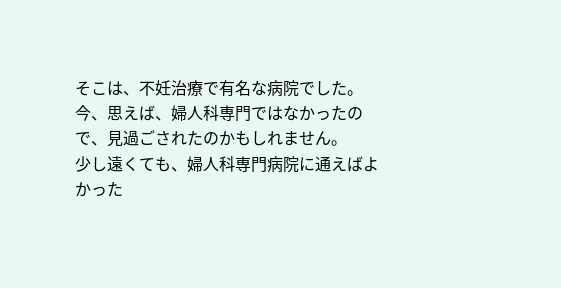そこは、不妊治療で有名な病院でした。
今、思えば、婦人科専門ではなかったので、見過ごされたのかもしれません。
少し遠くても、婦人科専門病院に通えばよかった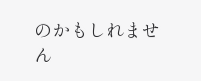のかもしれません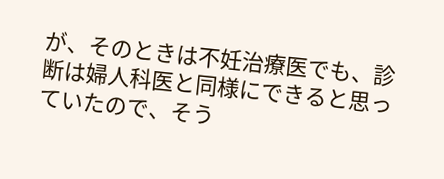が、そのときは不妊治療医でも、診断は婦人科医と同様にできると思っていたので、そう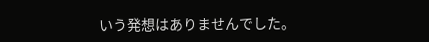いう発想はありませんでした。